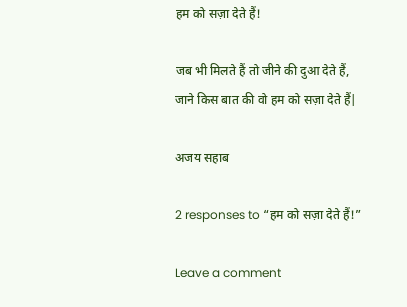हम को सज़ा देते हैं!

जब भी मिलते हैं तो जीने की दुआ देते हैं,
जाने किस बात की वो हम को सज़ा देते हैं|

अजय सहाब

2 responses to “हम को सज़ा देते हैं!”

Leave a comment